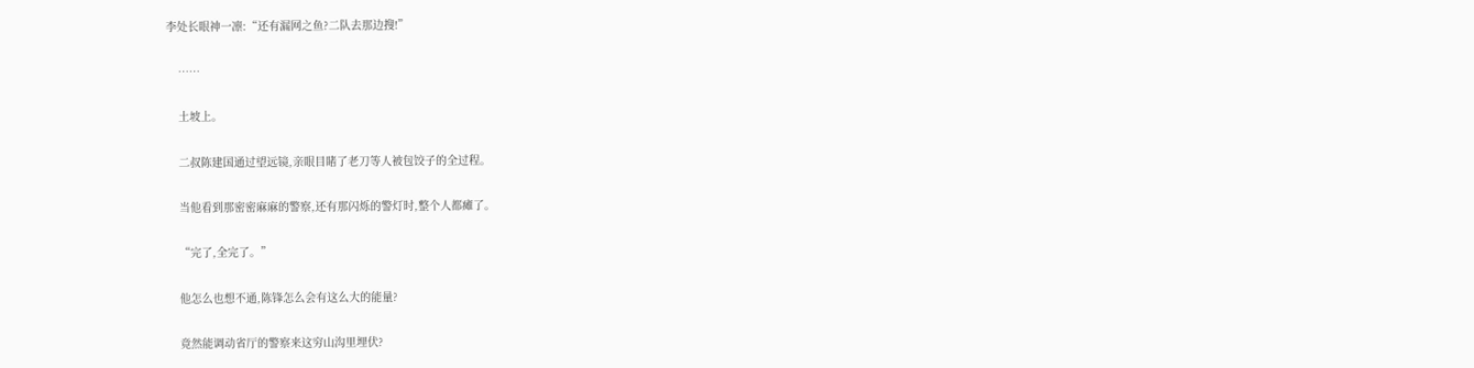李处长眼神一凛:“还有漏网之鱼?二队去那边搜!”

    ……

    土坡上。

    二叔陈建国通过望远镜,亲眼目睹了老刀等人被包饺子的全过程。

    当他看到那密密麻麻的警察,还有那闪烁的警灯时,整个人都瘫了。

    “完了,全完了。”

    他怎么也想不通,陈锋怎么会有这么大的能量?

    竟然能调动省厅的警察来这穷山沟里埋伏?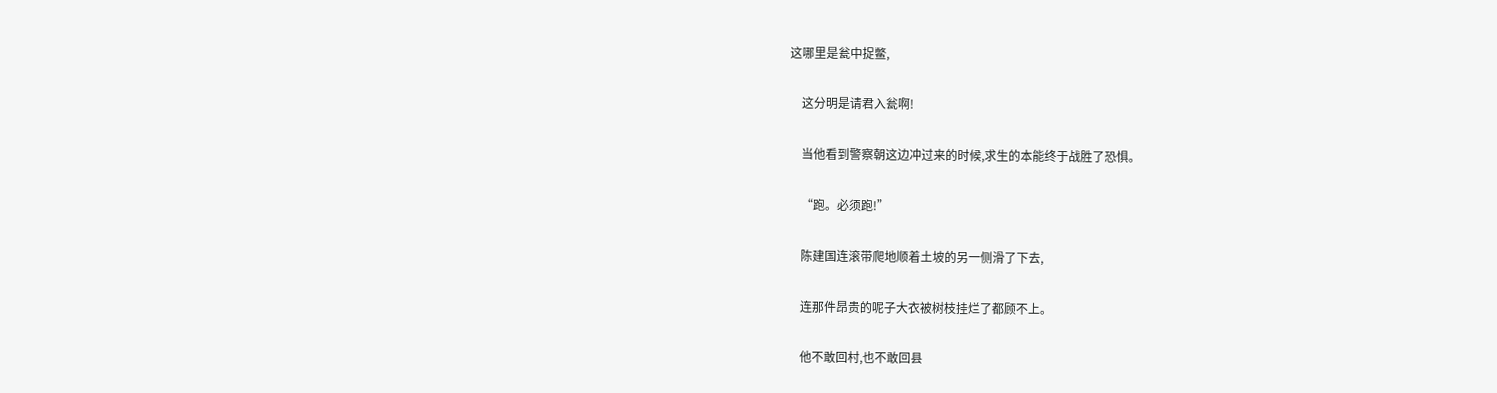这哪里是瓮中捉鳖,

    这分明是请君入瓮啊!

    当他看到警察朝这边冲过来的时候,求生的本能终于战胜了恐惧。

    “跑。必须跑!”

    陈建国连滚带爬地顺着土坡的另一侧滑了下去,

    连那件昂贵的呢子大衣被树枝挂烂了都顾不上。

    他不敢回村,也不敢回县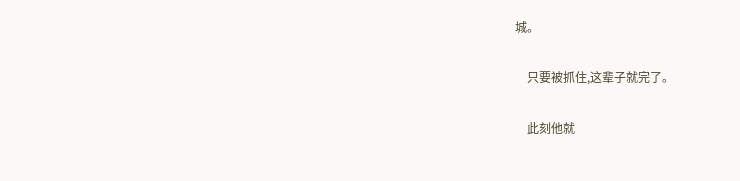城。

    只要被抓住,这辈子就完了。

    此刻他就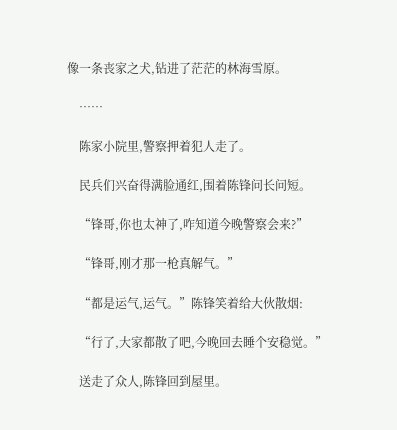像一条丧家之犬,钻进了茫茫的林海雪原。

    ……

    陈家小院里,警察押着犯人走了。

    民兵们兴奋得满脸通红,围着陈锋问长问短。

    “锋哥,你也太神了,咋知道今晚警察会来?”

    “锋哥,刚才那一枪真解气。”

    “都是运气,运气。”陈锋笑着给大伙散烟:

    “行了,大家都散了吧,今晚回去睡个安稳觉。”

    送走了众人,陈锋回到屋里。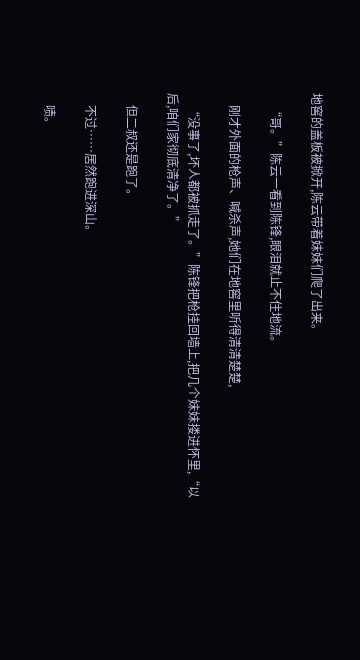地窖的盖板被掀开,陈云带着妹妹们爬了出来。

    “哥。”陈云一看到陈锋,眼泪就止不住地流。

    刚才外面的枪声、喊杀声,她们在地窖里听得清清楚楚,

    “没事了,坏人都被抓走了。”陈锋把枪挂回墙上,把几个妹妹搂进怀里,“以后,咱们家彻底清净了。”

    但二叔还是跑了。

    不过……居然跑进深山。

    啧。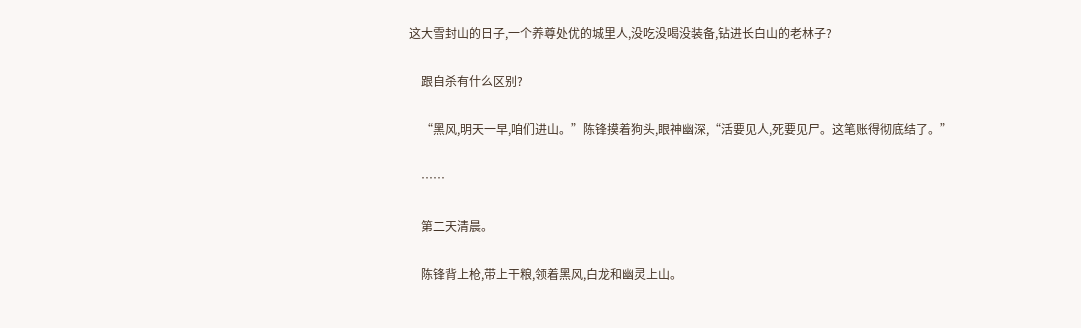这大雪封山的日子,一个养尊处优的城里人,没吃没喝没装备,钻进长白山的老林子?

    跟自杀有什么区别?

    “黑风,明天一早,咱们进山。”陈锋摸着狗头,眼神幽深,“活要见人,死要见尸。这笔账得彻底结了。”

    ……

    第二天清晨。

    陈锋背上枪,带上干粮,领着黑风,白龙和幽灵上山。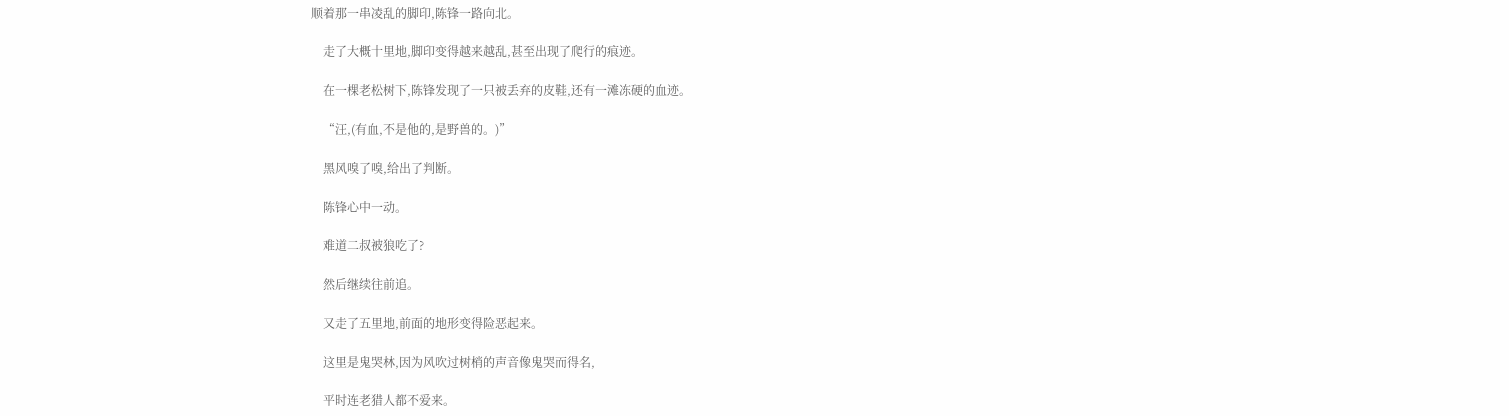顺着那一串凌乱的脚印,陈锋一路向北。

    走了大概十里地,脚印变得越来越乱,甚至出现了爬行的痕迹。

    在一棵老松树下,陈锋发现了一只被丢弃的皮鞋,还有一滩冻硬的血迹。

    “汪,(有血,不是他的,是野兽的。)”

    黑风嗅了嗅,给出了判断。

    陈锋心中一动。

    难道二叔被狼吃了?

    然后继续往前追。

    又走了五里地,前面的地形变得险恶起来。

    这里是鬼哭林,因为风吹过树梢的声音像鬼哭而得名,

    平时连老猎人都不爱来。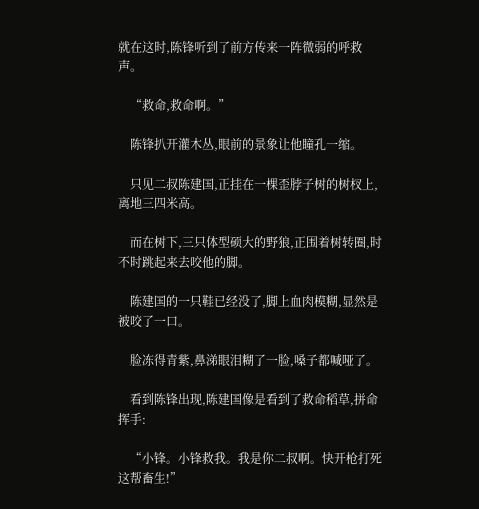就在这时,陈锋听到了前方传来一阵微弱的呼救声。

    “救命,救命啊。”

    陈锋扒开灌木丛,眼前的景象让他瞳孔一缩。

    只见二叔陈建国,正挂在一棵歪脖子树的树杈上,离地三四米高。

    而在树下,三只体型硕大的野狼,正围着树转圈,时不时跳起来去咬他的脚。

    陈建国的一只鞋已经没了,脚上血肉模糊,显然是被咬了一口。

    脸冻得青紫,鼻涕眼泪糊了一脸,嗓子都喊哑了。

    看到陈锋出现,陈建国像是看到了救命稻草,拼命挥手:

    “小锋。小锋救我。我是你二叔啊。快开枪打死这帮畜生!”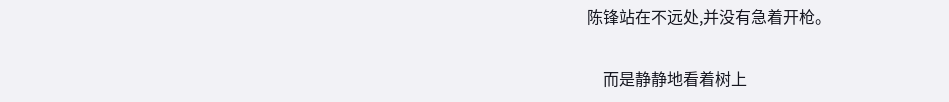陈锋站在不远处,并没有急着开枪。

    而是静静地看着树上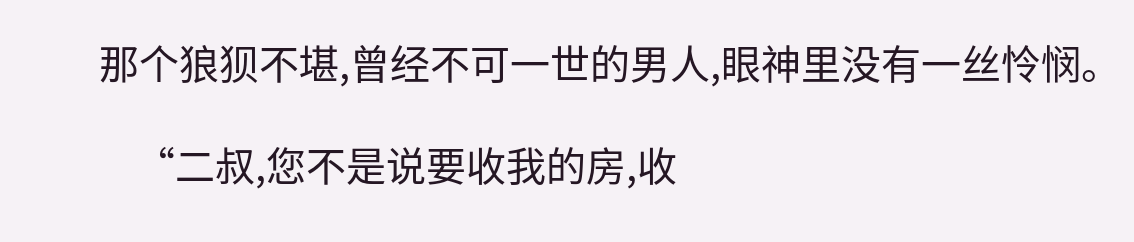那个狼狈不堪,曾经不可一世的男人,眼神里没有一丝怜悯。

    “二叔,您不是说要收我的房,收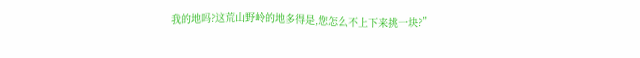我的地吗?这荒山野岭的地多得是,您怎么不上下来挑一块?”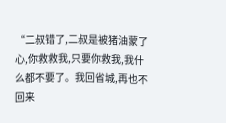“二叔错了,二叔是被猪油蒙了心,你救救我,只要你救我,我什么都不要了。我回省城,再也不回来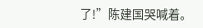了!”陈建国哭喊着。